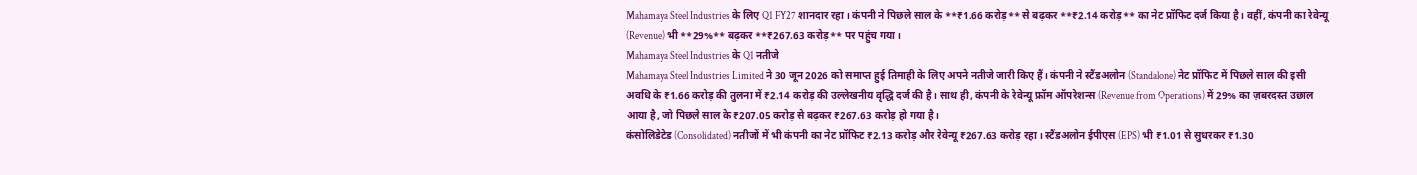Mahamaya Steel Industries के लिए Q1 FY27 शानदार रहा। कंपनी ने पिछले साल के **₹1.66 करोड़** से बढ़कर **₹2.14 करोड़** का नेट प्रॉफिट दर्ज किया है। वहीं, कंपनी का रेवेन्यू (Revenue) भी **29%** बढ़कर **₹267.63 करोड़** पर पहुंच गया।
Mahamaya Steel Industries के Q1 नतीजे
Mahamaya Steel Industries Limited ने 30 जून 2026 को समाप्त हुई तिमाही के लिए अपने नतीजे जारी किए हैं। कंपनी ने स्टैंडअलोन (Standalone) नेट प्रॉफिट में पिछले साल की इसी अवधि के ₹1.66 करोड़ की तुलना में ₹2.14 करोड़ की उल्लेखनीय वृद्धि दर्ज की है। साथ ही, कंपनी के रेवेन्यू फ्रॉम ऑपरेशन्स (Revenue from Operations) में 29% का ज़बरदस्त उछाल आया है, जो पिछले साल के ₹207.05 करोड़ से बढ़कर ₹267.63 करोड़ हो गया है।
कंसोलिडेटेड (Consolidated) नतीजों में भी कंपनी का नेट प्रॉफिट ₹2.13 करोड़ और रेवेन्यू ₹267.63 करोड़ रहा। स्टैंडअलोन ईपीएस (EPS) भी ₹1.01 से सुधरकर ₹1.30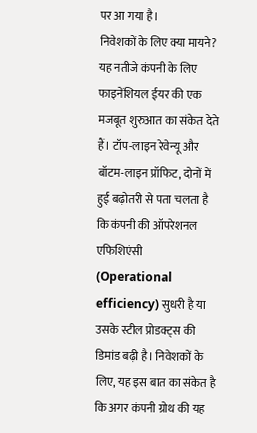पर आ गया है।
निवेशकों के लिए क्या मायने?
यह नतीजे कंपनी के लिए फाइनेंशियल ईयर की एक मजबूत शुरुआत का संकेत देते हैं। टॉप-लाइन रेवेन्यू और बॉटम-लाइन प्रॉफिट, दोनों में हुई बढ़ोतरी से पता चलता है कि कंपनी की ऑपरेशनल एफिशिएंसी (Operational efficiency) सुधरी है या उसके स्टील प्रोडक्ट्स की डिमांड बढ़ी है। निवेशकों के लिए, यह इस बात का संकेत है कि अगर कंपनी ग्रोथ की यह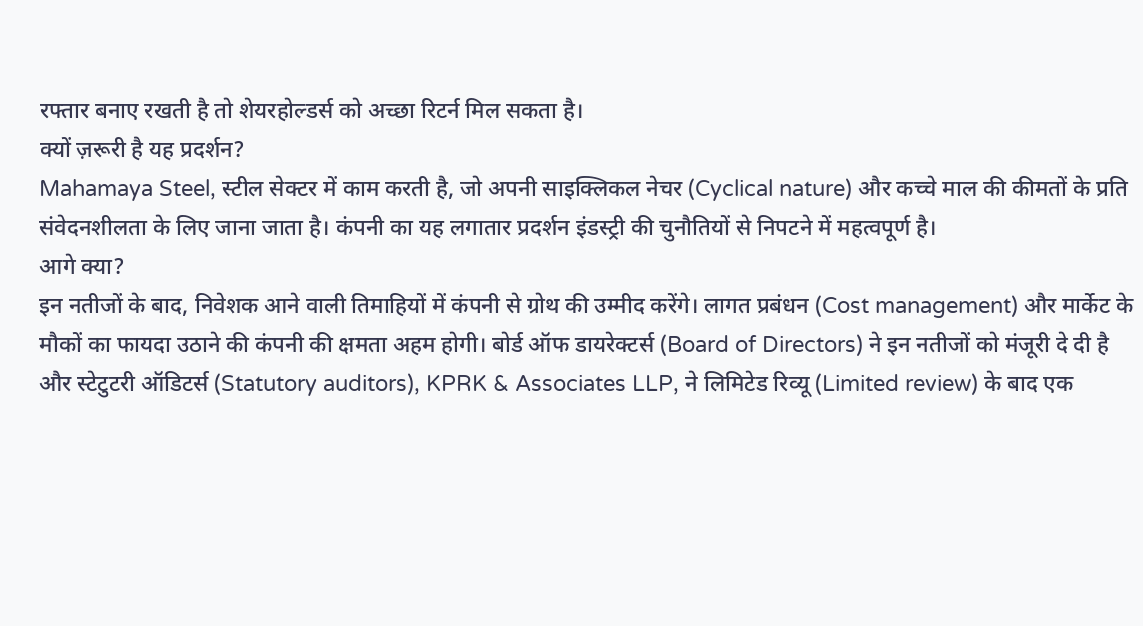रफ्तार बनाए रखती है तो शेयरहोल्डर्स को अच्छा रिटर्न मिल सकता है।
क्यों ज़रूरी है यह प्रदर्शन?
Mahamaya Steel, स्टील सेक्टर में काम करती है, जो अपनी साइक्लिकल नेचर (Cyclical nature) और कच्चे माल की कीमतों के प्रति संवेदनशीलता के लिए जाना जाता है। कंपनी का यह लगातार प्रदर्शन इंडस्ट्री की चुनौतियों से निपटने में महत्वपूर्ण है।
आगे क्या?
इन नतीजों के बाद, निवेशक आने वाली तिमाहियों में कंपनी से ग्रोथ की उम्मीद करेंगे। लागत प्रबंधन (Cost management) और मार्केट के मौकों का फायदा उठाने की कंपनी की क्षमता अहम होगी। बोर्ड ऑफ डायरेक्टर्स (Board of Directors) ने इन नतीजों को मंजूरी दे दी है और स्टेटुटरी ऑडिटर्स (Statutory auditors), KPRK & Associates LLP, ने लिमिटेड रिव्यू (Limited review) के बाद एक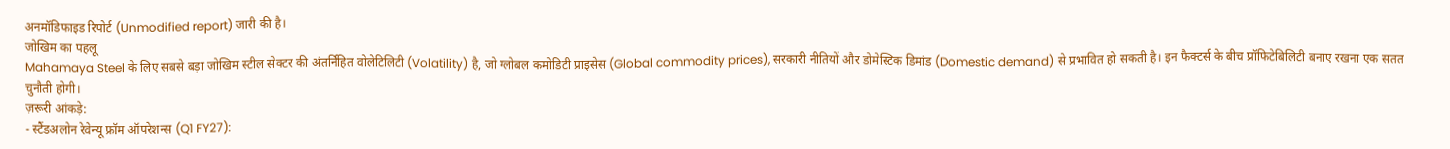अनमॉडिफाइड रिपोर्ट (Unmodified report) जारी की है।
जोखिम का पहलू
Mahamaya Steel के लिए सबसे बड़ा जोखिम स्टील सेक्टर की अंतर्निहित वोलेटिलिटी (Volatility) है, जो ग्लोबल कमोडिटी प्राइसेस (Global commodity prices), सरकारी नीतियों और डोमेस्टिक डिमांड (Domestic demand) से प्रभावित हो सकती है। इन फैक्टर्स के बीच प्रॉफिटेबिलिटी बनाए रखना एक सतत चुनौती होगी।
ज़रूरी आंकड़े:
- स्टैंडअलोन रेवेन्यू फ्रॉम ऑपरेशन्स (Q1 FY27):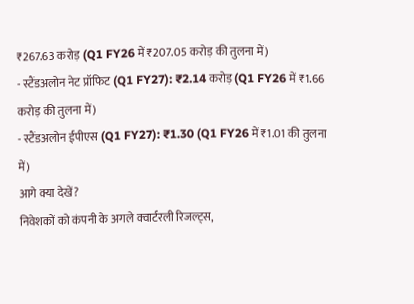₹267.63 करोड़ (Q1 FY26 में ₹207.05 करोड़ की तुलना में)
- स्टैंडअलोन नेट प्रॉफिट (Q1 FY27): ₹2.14 करोड़ (Q1 FY26 में ₹1.66 करोड़ की तुलना में)
- स्टैंडअलोन ईपीएस (Q1 FY27): ₹1.30 (Q1 FY26 में ₹1.01 की तुलना में)
आगे क्या देखें?
निवेशकों को कंपनी के अगले क्वार्टरली रिजल्ट्स,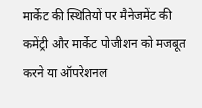मार्केट की स्थितियों पर मैनेजमेंट की कमेंट्री और मार्केट पोजीशन को मजबूत करने या ऑपरेशनल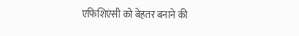एफिशिएंसी को बेहतर बनाने की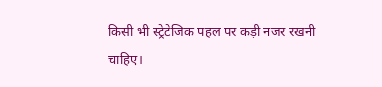किसी भी स्ट्रेटेजिक पहल पर कड़ी नजर रखनी चाहिए।